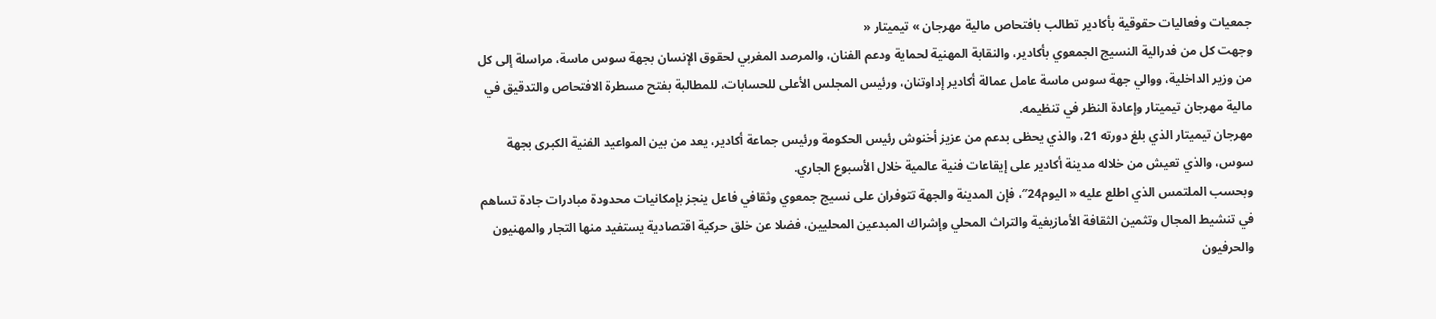جمعيات وفعاليات حقوقية بأكادير تطالب بافتحاص مالية مهرجان » تيميتار «
وجهت كل من فدرالية النسيج الجمعوي بأكادير، والنقابة المهنية لحماية ودعم الفنان، والمرصد المغربي لحقوق الإنسان بجهة سوس ماسة، مراسلة إلى كل من وزير الداخلية، ووالي جهة سوس ماسة عامل عمالة أكادير إداوتنان، ورئيس المجلس الأعلى للحسابات، للمطالبة بفتح مسطرة الافتحاص والتدقيق في مالية مهرجان تيميتار وإعادة النظر في تنظيمه.
مهرجان تيميتار الذي بلغ دورته 21، والذي يحظى بدعم من عزيز أخنوش رئيس الحكومة ورئيس جماعة أكادير، يعد من بين المواعيد الفنية الكبرى بجهة سوس، والذي تعيش من خلاله مدينة أكادير على إيقاعات فنية عالمية خلال الأسبوع الجاري.
وبحسب الملتمس الذي اطلع عليه « اليوم24″، فإن المدينة والجهة تتوفران على نسيج جمعوي وثقافي فاعل ينجز بإمكانيات محدودة مبادرات جادة تساهم في تنشيط المجال وتثمين الثقافة الأمازيغية والتراث المحلي وإشراك المبدعين المحليين، فضلا عن خلق حركية اقتصادية يستفيد منها التجار والمهنيون والحرفيون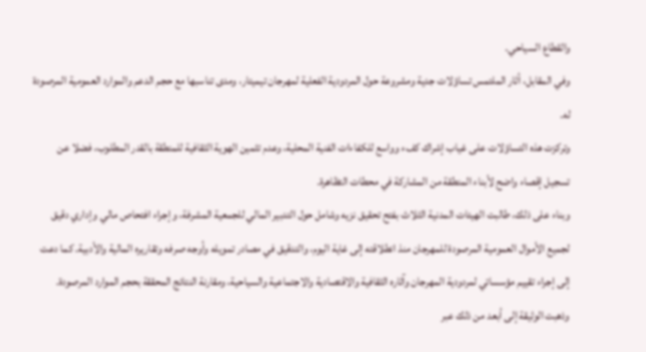والقطاع السياحي.
وفي المقابل، أثار الملتمس تساؤلات جدية ومشروعة حول المردودية الفعلية لمهرجان تيميتار، ومدى تناسبها مع حجم الدعم والموارد العمومية المرصودة له.
وتركزت هذه التساؤلات على غياب إشراك كفء وواسع للكفاءات الفنية المحلية، وعدم تثمين الهوية الثقافية للمنطقة بالقدر المطلوب، فضلا عن تسجيل إقصاء واضح لأبناء المنطقة من المشاركة في محطات التظاهرة.
وبناء على ذلك، طالبت الهيئات المدنية الثلاث بفتح تحقيق نزيه وشامل حول التدبير المالي للجمعية المشرفة، وإجراء افتحاص مالي وإداري دقيق لجميع الأموال العمومية المرصودة للمهرجان منذ انطلاقته إلى غاية اليوم، والتدقيق في مصادر تمويله وأوجه صرفه وتقاريره المالية والأدبية. كما دعت إلى إجراء تقييم مؤسساتي لمردودية المهرجان وآثاره الثقافية والاقتصادية والاجتماعية والسياحية، ومقارنة النتائج المحققة بحجم الموارد المرصودة.
وذهبت الوثيقة إلى أبعد من ذلك عبر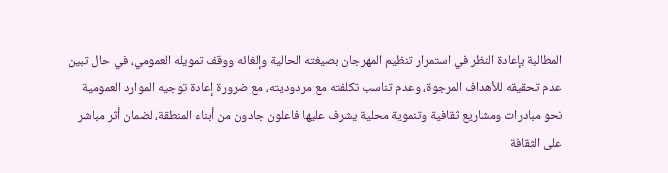المطالبة بإعادة النظر في استمرار تنظيم المهرجان بصيغته الحالية وإلغائه ووقف تمويله العمومي، في حال تبين عدم تحقيقه للأهداف المرجوة، وعدم تناسب تكلفته مع مردوديته، مع ضرورة إعادة توجيه الموارد العمومية نحو مبادرات ومشاريع ثقافية وتنموية محلية يشرف عليها فاعلون جادون من أبناء المنطقة، لضمان أثر مباشر على الثقافة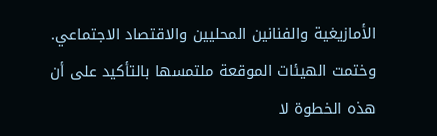الأمازيغية والفنانين المحليين والاقتصاد الاجتماعي.
وختمت الهيئات الموقعة ملتمسها بالتأكيد على أن هذه الخطوة لا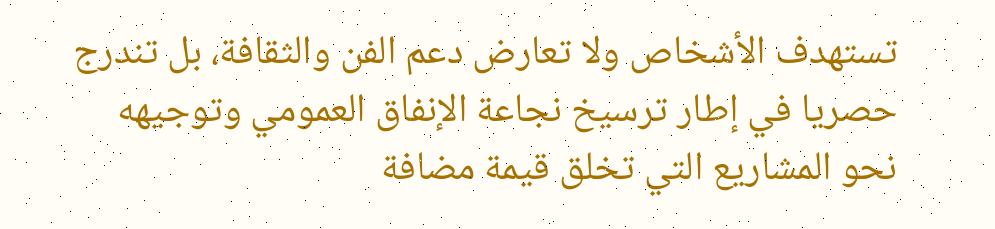تستهدف الأشخاص ولا تعارض دعم الفن والثقافة، بل تندرج حصريا في إطار ترسيخ نجاعة الإنفاق العمومي وتوجيهه نحو المشاريع التي تخلق قيمة مضافة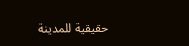حقيقية للمدينة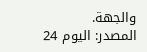والجهة.
المصدر: اليوم 24